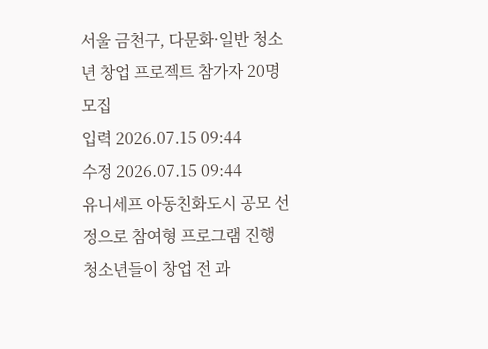서울 금천구, 다문화·일반 청소년 창업 프로젝트 참가자 20명 모집
입력 2026.07.15 09:44
수정 2026.07.15 09:44
유니세프 아동친화도시 공모 선정으로 참여형 프로그램 진행
청소년들이 창업 전 과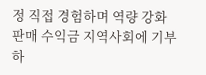정 직접 경험하며 역량 강화
판매 수익금 지역사회에 기부하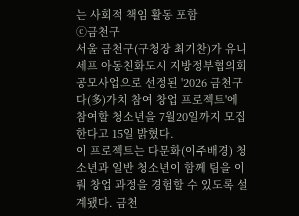는 사회적 책임 활동 포함
ⓒ금천구
서울 금천구(구청장 최기찬)가 유니세프 아동친화도시 지방정부협의회 공모사업으로 선정된 '2026 금천구 다(多)가치 참여 창업 프로젝트'에 참여할 청소년을 7월20일까지 모집한다고 15일 밝혔다.
이 프로젝트는 다문화(이주배경) 청소년과 일반 청소년이 함께 팀을 이뤄 창업 과정을 경험할 수 있도록 설계됐다. 금천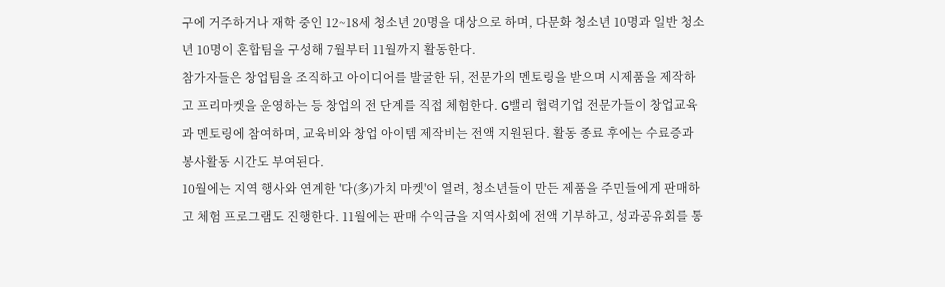구에 거주하거나 재학 중인 12~18세 청소년 20명을 대상으로 하며, 다문화 청소년 10명과 일반 청소년 10명이 혼합팀을 구성해 7월부터 11월까지 활동한다.
참가자들은 창업팀을 조직하고 아이디어를 발굴한 뒤, 전문가의 멘토링을 받으며 시제품을 제작하고 프리마켓을 운영하는 등 창업의 전 단계를 직접 체험한다. G밸리 협력기업 전문가들이 창업교육과 멘토링에 참여하며, 교육비와 창업 아이템 제작비는 전액 지원된다. 활동 종료 후에는 수료증과 봉사활동 시간도 부여된다.
10월에는 지역 행사와 연계한 '다(多)가치 마켓'이 열려, 청소년들이 만든 제품을 주민들에게 판매하고 체험 프로그램도 진행한다. 11월에는 판매 수익금을 지역사회에 전액 기부하고, 성과공유회를 통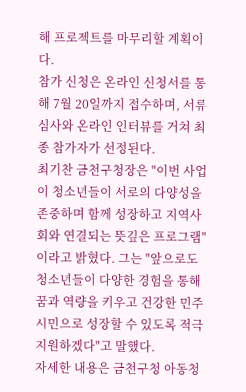해 프로젝트를 마무리할 계획이다.
참가 신청은 온라인 신청서를 통해 7월 20일까지 접수하며, 서류심사와 온라인 인터뷰를 거쳐 최종 참가자가 선정된다.
최기찬 금천구청장은 "이번 사업이 청소년들이 서로의 다양성을 존중하며 함께 성장하고 지역사회와 연결되는 뜻깊은 프로그램"이라고 밝혔다. 그는 "앞으로도 청소년들이 다양한 경험을 통해 꿈과 역량을 키우고 건강한 민주시민으로 성장할 수 있도록 적극 지원하겠다"고 말했다.
자세한 내용은 금천구청 아동청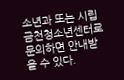소년과 또는 시립금천청소년센터로 문의하면 안내받을 수 있다.